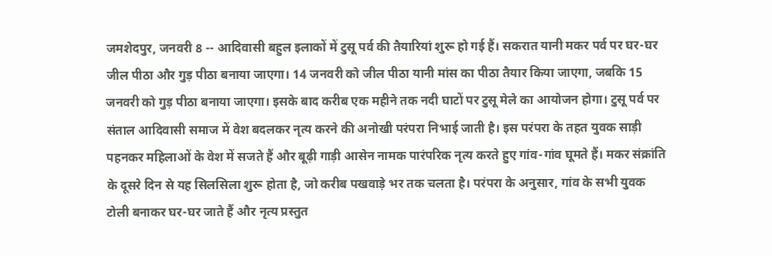जमशेदपुर, जनवरी 8 -- आदिवासी बहुल इलाकों में टुसू पर्व की तैयारियां शुरू हो गई हैं। सकरात यानी मकर पर्व पर घर-घर जील पीठा और गुड़ पीठा बनाया जाएगा। 14 जनवरी को जील पीठा यानी मांस का पीठा तैयार किया जाएगा, जबकि 15 जनवरी को गुड़ पीठा बनाया जाएगा। इसके बाद करीब एक महीने तक नदी घाटों पर टुसू मेले का आयोजन होगा। टुसू पर्व पर संताल आदिवासी समाज में वेश बदलकर नृत्य करने की अनोखी परंपरा निभाई जाती है। इस परंपरा के तहत युवक साड़ी पहनकर महिलाओं के वेश में सजते हैं और बूढ़ी गाड़ी आसेन नामक पारंपरिक नृत्य करते हुए गांव-गांव घूमते हैं। मकर संक्रांति के दूसरे दिन से यह सिलसिला शुरू होता है, जो करीब पखवाड़े भर तक चलता है। परंपरा के अनुसार, गांव के सभी युवक टोली बनाकर घर-घर जाते हैं और नृत्य प्रस्तुत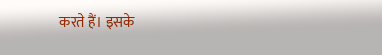करते हैं। इसके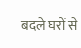बदले घरों से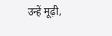उन्हें मूढ़ी,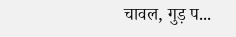चावल, गुड़ प...